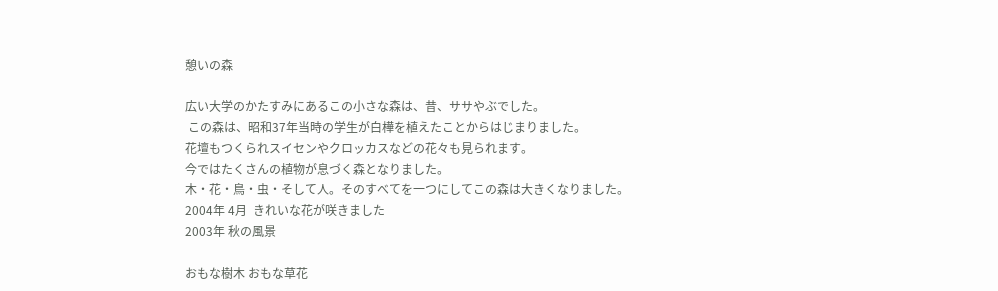憩いの森

広い大学のかたすみにあるこの小さな森は、昔、ササやぶでした。
 この森は、昭和37年当時の学生が白樺を植えたことからはじまりました。
花壇もつくられスイセンやクロッカスなどの花々も見られます。
今ではたくさんの植物が息づく森となりました。
木・花・鳥・虫・そして人。そのすべてを一つにしてこの森は大きくなりました。
2004年 4月  きれいな花が咲きました
2003年 秋の風景

おもな樹木 おもな草花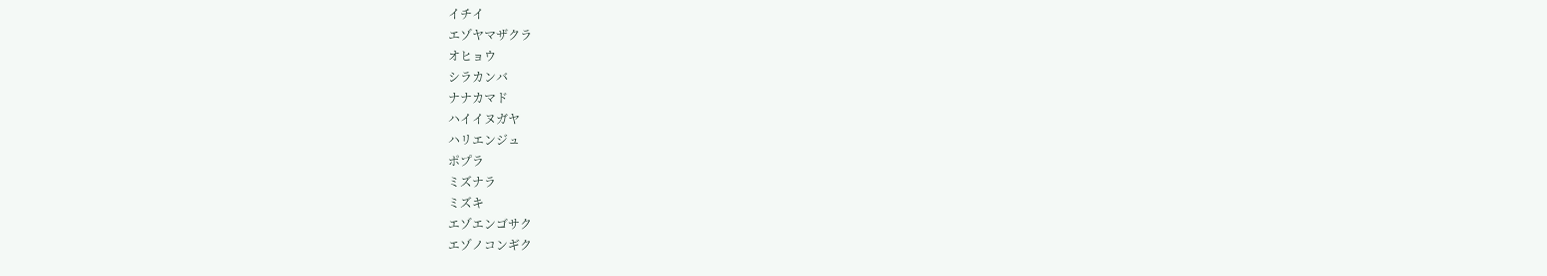イチイ
エゾヤマザクラ
オヒョウ
シラカンバ
ナナカマド
ハイイヌガヤ
ハリエンジュ
ポプラ
ミズナラ
ミズキ
エゾエンゴサク
エゾノコンギク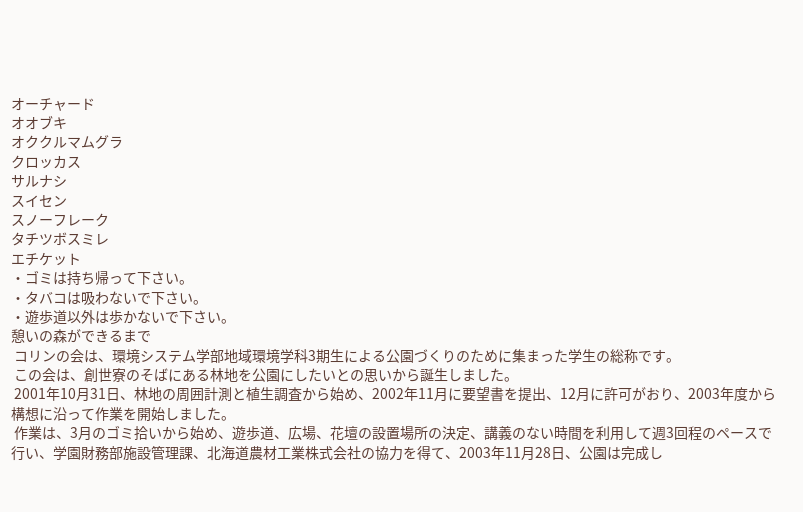オーチャード
オオブキ
オククルマムグラ
クロッカス
サルナシ
スイセン
スノーフレーク
タチツボスミレ
エチケット
・ゴミは持ち帰って下さい。
・タバコは吸わないで下さい。
・遊歩道以外は歩かないで下さい。
憩いの森ができるまで
 コリンの会は、環境システム学部地域環境学科3期生による公園づくりのために集まった学生の総称です。
 この会は、創世寮のそばにある林地を公園にしたいとの思いから誕生しました。
 2001年10月31日、林地の周囲計測と植生調査から始め、2002年11月に要望書を提出、12月に許可がおり、2003年度から構想に沿って作業を開始しました。
 作業は、3月のゴミ拾いから始め、遊歩道、広場、花壇の設置場所の決定、講義のない時間を利用して週3回程のペースで行い、学園財務部施設管理課、北海道農材工業株式会社の協力を得て、2003年11月28日、公園は完成し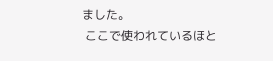ました。
 ここで使われているほと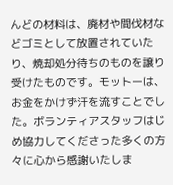んどの材料は、廃材や間伐材などゴミとして放置されていたり、焼却処分待ちのものを譲り受けたものです。モットーは、お金をかけず汗を流すことでした。ボランティアスタッフはじめ協力してくださった多くの方々に心から感謝いたしま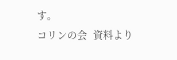す。
コリンの会  資料より